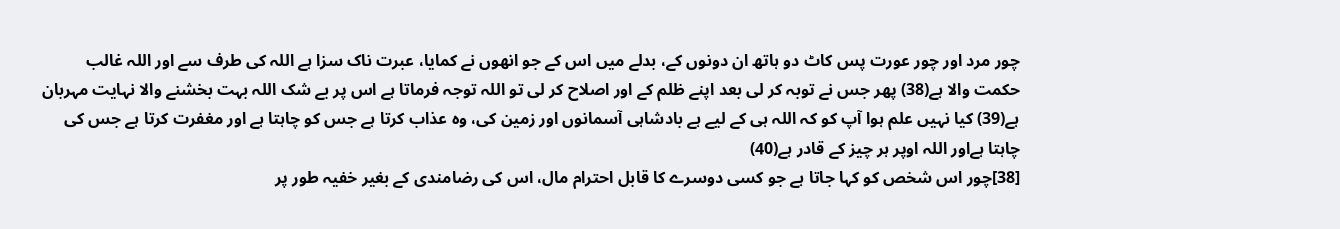چور مرد اور چور عورت پس کاٹ دو ہاتھ ان دونوں کے، بدلے میں اس کے جو انھوں نے کمایا، عبرت ناک سزا ہے اللہ کی طرف سے اور اللہ غالب حکمت والا ہے(38) پھر جس نے توبہ کر لی بعد اپنے ظلم کے اور اصلاح کر لی تو اللہ توجہ فرماتا ہے اس پر بے شک اللہ بہت بخشنے والا نہایت مہربان ہے(39) کیا نہیں علم ہوا آپ کو کہ اللہ ہی کے لیے ہے بادشاہی آسمانوں اور زمین کی، وہ عذاب کرتا ہے جس کو چاہتا ہے اور مغفرت کرتا ہے جس کی چاہتا ہےاور اللہ اوپر ہر چیز کے قادر ہے(40)
[38]چور اس شخص کو کہا جاتا ہے جو کسی دوسرے کا قابل احترام مال، اس کی رضامندی کے بغیر خفیہ طور پر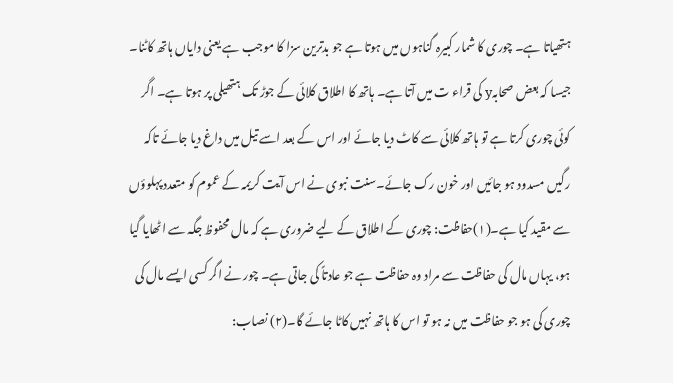ہتھیاتا ہے۔ چوری کا شمار کبیرہ گناہوں میں ہوتا ہے جو بدترین سزا کا موجب ہے یعنی دایاں ہاتھ کاٹنا۔ جیسا کہ بعض صحابہy کی قراء ت میں آتا ہے۔ ہاتھ کا اطلاق کلائی کے جوڑ تک ہتھیلی پر ہوتا ہے۔ اگر کوئی چوری کرتا ہے تو ہاتھ کلائی سے کاٹ دیا جائے اور اس کے بعد اسے تیل میں داغ دیا جائے تاکہ رگیں مسدود ہو جائیں اور خون رک جائے۔سنت نبوی نے اس آیت کریمہ کے عموم کو متعدد پہلوؤں سے مقید کیا ہے۔(۱)حفاظت: چوری کے اطلاق کے لیے ضروری ہے کہ مال محفوظ جگہ سے اٹھایا گیا ہو، یہاں مال کی حفاظت سے مراد وہ حفاظت ہے جو عادتاً کی جاتی ہے۔ چور نے اگر کسی ایسے مال کی چوری کی ہو جو حفاظت میں نہ ہو تو اس کا ہاتھ نہیں کاٹا جائے گا۔(۲) نصاب: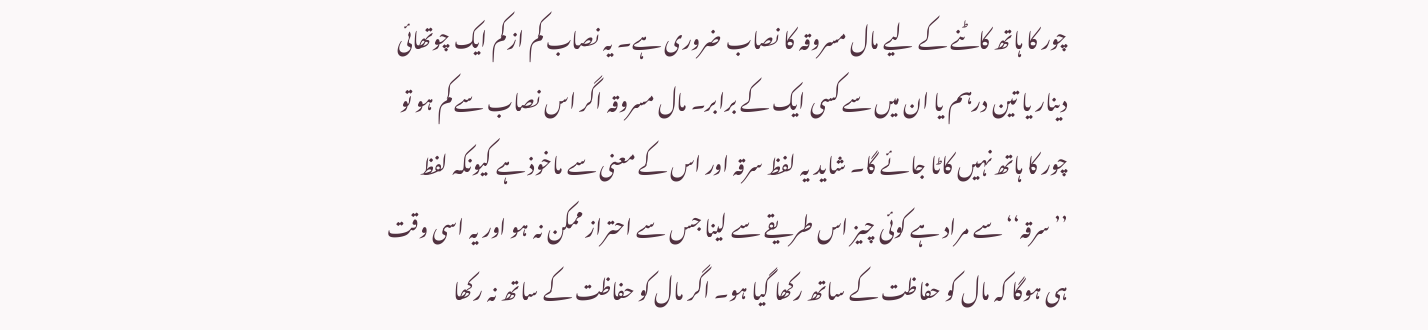چور کا ہاتھ کاٹنے کے لیے مال مسروقہ کا نصاب ضروری ہے۔ یہ نصاب کم از کم ایک چوتھائی دینار یا تین درہم یا ان میں سے کسی ایک کے برابر۔ مال مسروقہ اگر اس نصاب سے کم ہو تو چور کا ہاتھ نہیں کاٹا جائے گا۔ شاید یہ لفظ سرقہ اور اس کے معنی سے ماخوذ ہے کیونکہ لفظ ’’سرقہ‘‘ سے مراد ہے کوئی چیز اس طریقے سے لینا جس سے احتراز ممکن نہ ہو اور یہ اسی وقت ہی ہوگا کہ مال کو حفاظت کے ساتھ رکھا گیا ہو۔ اگر مال کو حفاظت کے ساتھ نہ رکھا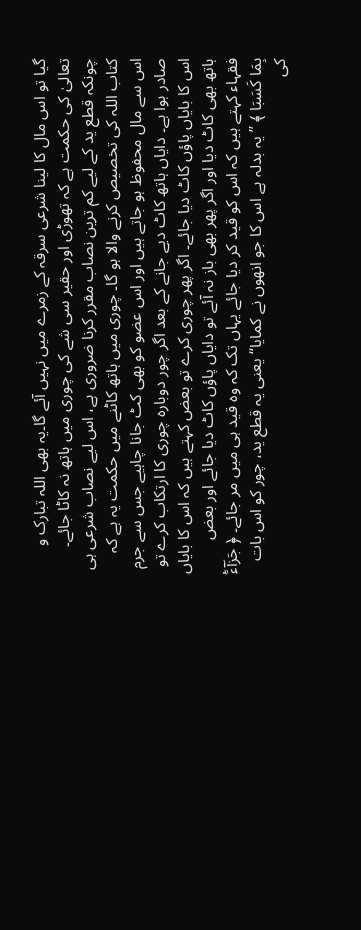گیا تو اس مال کا لینا شرعی سرقہ کے زمرے میں نہیں آئے گا۔یہ بھی اللہ تبارک و تعالیٰ کی حکمت ہے کہ تھوڑی اور حقیر سی شے کی چوری میں ہاتھ نہ کاٹا جائے۔ چونکہ قطع ید کے لیے کم ترین نصاب مقرر کرنا ضروری ہے، اس لیے نصاب شرعی ہی کتاب اللہ کی تخصیص کرنے والا ہو گا۔ چوری میں ہاتھ کاٹنے میں حکمت یہ ہے کہ اس سے مال محفوظ ہو جاتے ہیں اور اس عضو کو بھی کٹ جانا چاہیے جس سے جرم صادر ہوا ہے۔ دایاں ہاتھ کاٹ دیے جانے کے بعد اگر چور دوبارہ چوری کا ارتکاب کرے تو اس کا بایاں پاؤں کاٹ دیا جائے۔ اگر پھر چوری کرے تو بعض کہتے ہیں کہ اس کا بایاں ہاتھ بھی کاٹ دیا اور اگر پھر بھی باز نہ آئے تو دایاں پاؤں کاٹ دیا جائے اور بعض فقہاء کہتے ہیں کہ اس کو قید کر دیا جائے یہاں تک کہ وہ قید ہی میں مر جائے۔ ﴿ جَزَآءًۢ بِمَا كَسَبَا ﴾ ’’یہ بدلہ ہے اس کا جو انھوں نے کمایا‘‘ یعنی یہ قطع ید، چور کو اس بات کی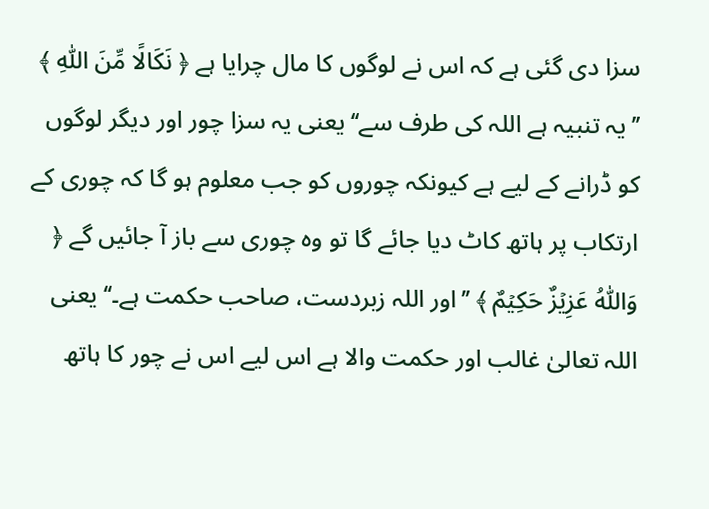سزا دی گئی ہے کہ اس نے لوگوں کا مال چرایا ہے ﴿ نَكَالًا مِّنَ اللّٰهِ ﴾ ’’یہ تنبیہ ہے اللہ کی طرف سے‘‘ یعنی یہ سزا چور اور دیگر لوگوں کو ڈرانے کے لیے ہے کیونکہ چوروں کو جب معلوم ہو گا کہ چوری کے ارتکاب پر ہاتھ کاٹ دیا جائے گا تو وہ چوری سے باز آ جائیں گے ﴿ وَاللّٰهُ عَزِيۡزٌ حَكِيۡمٌ ﴾ ’’اور اللہ زبردست، صاحب حکمت ہے۔‘‘ یعنی اللہ تعالیٰ غالب اور حکمت والا ہے اس لیے اس نے چور کا ہاتھ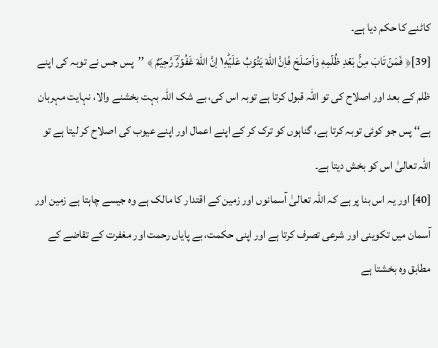کاٹنے کا حکم دیا ہے۔
[39]﴿ فَمَنۡ تَابَ مِنۢۡ بَعۡدِ ظُلۡمِهٖ وَاَصۡلَحَ فَاِنَّ اللّٰهَ يَتُوۡبُ عَلَيۡهِ١ؕ اِنَّ اللّٰهَ غَفُوۡرٌؔ رَّحِيۡمٌ ﴾ ’’پس جس نے توبہ کی اپنے ظلم کے بعد اور اصلاح کی تو اللہ قبول کرتا ہے توبہ اس کی، بے شک اللہ بہت بخشنے والا، نہایت مہربان ہے‘‘ پس جو کوئی توبہ کرتا ہے، گناہوں کو ترک کر کے اپنے اعمال اور اپنے عیوب کی اصلاح کر لیتا ہے تو اللہ تعالیٰ اس کو بخش دیتا ہے۔
[40] اور یہ اس بنا پر ہے کہ اللہ تعالیٰ آسمانوں اور زمین کے اقتدار کا مالک ہے وہ جیسے چاہتا ہے زمین اور آسمان میں تکوینی اور شرعی تصرف کرتا ہے اور اپنی حکمت، بے پایاں رحمت اور مغفرت کے تقاضے کے مطابق وہ بخشتا ہے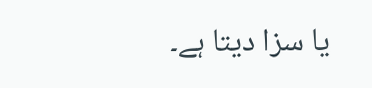یا سزا دیتا ہے۔